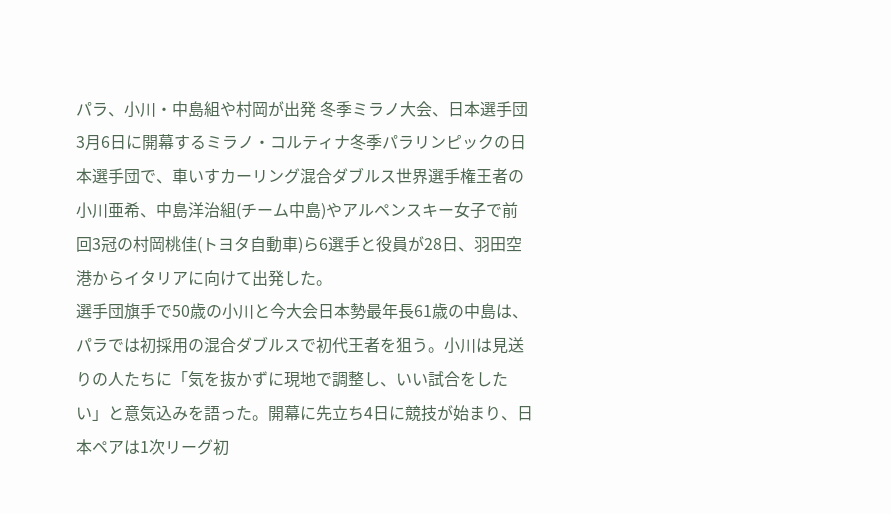パラ、小川・中島組や村岡が出発 冬季ミラノ大会、日本選手団
3月6日に開幕するミラノ・コルティナ冬季パラリンピックの日本選手団で、車いすカーリング混合ダブルス世界選手権王者の小川亜希、中島洋治組(チーム中島)やアルペンスキー女子で前回3冠の村岡桃佳(トヨタ自動車)ら6選手と役員が28日、羽田空港からイタリアに向けて出発した。
選手団旗手で50歳の小川と今大会日本勢最年長61歳の中島は、パラでは初採用の混合ダブルスで初代王者を狙う。小川は見送りの人たちに「気を抜かずに現地で調整し、いい試合をしたい」と意気込みを語った。開幕に先立ち4日に競技が始まり、日本ペアは1次リーグ初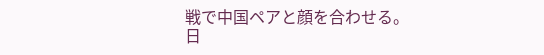戦で中国ペアと顔を合わせる。
日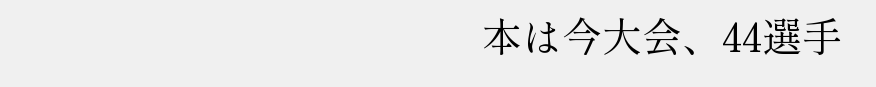本は今大会、44選手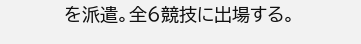を派遣。全6競技に出場する。